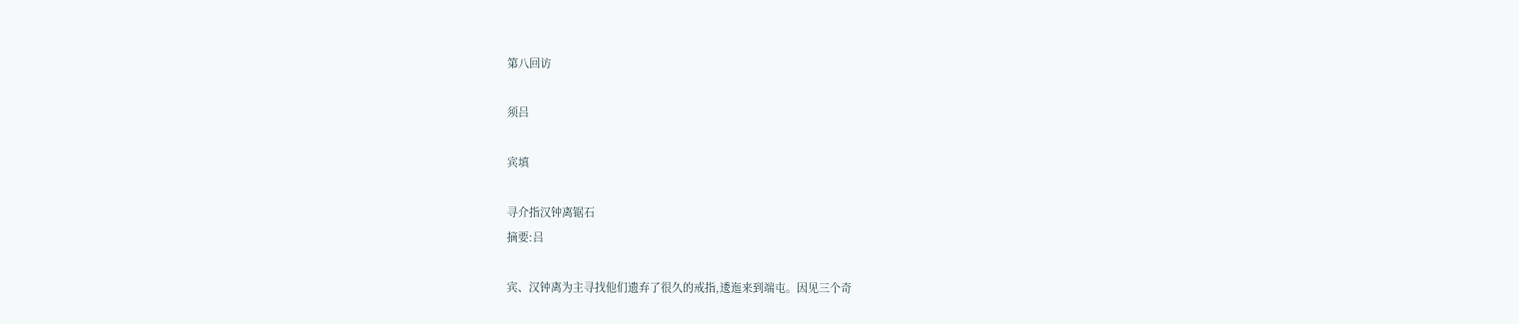第八回访

须吕

宾填

寻介指汉钟离锯石
摘要:吕

宾、汉钟离为主寻找他们遗弃了很久的戒指,逶迤来到端屯。因见三个奇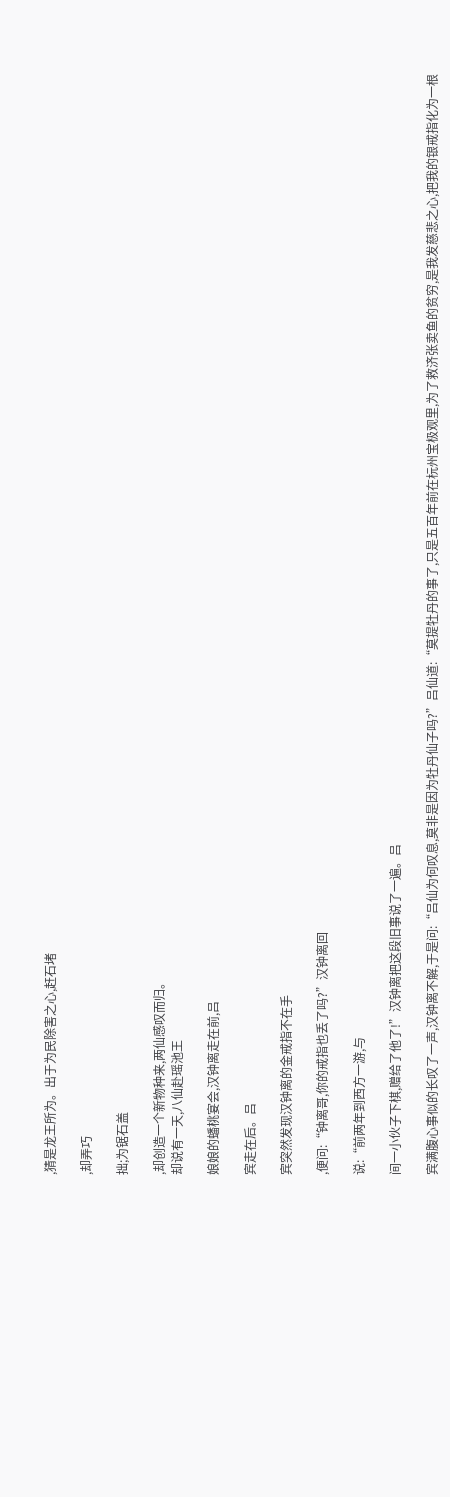,猜是龙王所为。出于为民除害之心,赶石堵

,却弄巧

拙;为锯石盖

,却创造一个新物种来,两仙感叹而归。
却说有一天,八仙赴瑶池王

娘娘的蟠桃宴会,汉钟离走在前,吕

宾走在后。吕

宾突然发现汉钟离的金戒指不在手

,便问:“钟离哥,你的戒指也丢了吗?”汉钟离回

说:“前两年到西方一游,与

间一小伙子下棋,赠给了他了!”汉钟离把这段旧事说了一遍。吕

宾满腹心事似的长叹了一声,汉钟离不解,于是问:“吕仙为何叹息,莫非是因为牡丹仙子吗?”吕仙道:“莫提牡丹的事了,只是五百年前在杬州宝极观里,为了救济张卖鱼的贫穷,是我发慈悲之心,把我的银戒指化为一根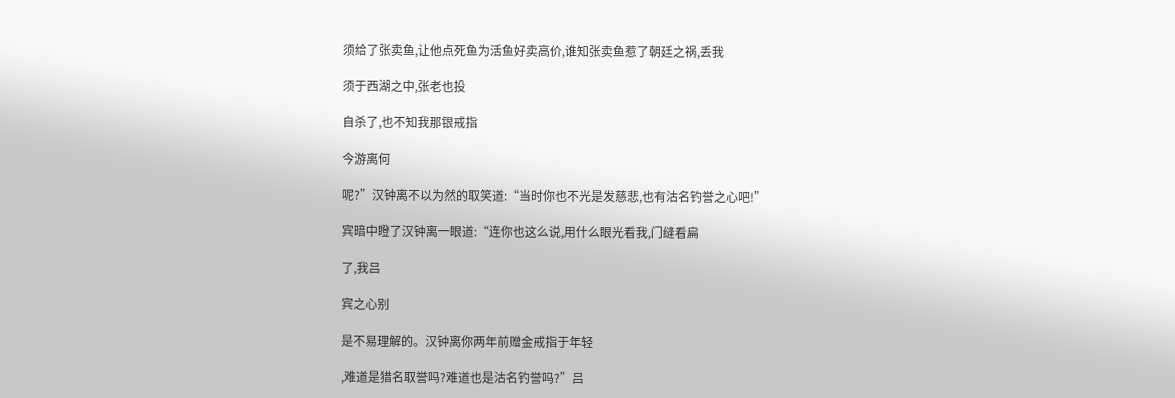须给了张卖鱼,让他点死鱼为活鱼好卖高价,谁知张卖鱼惹了朝廷之祸,丢我

须于西湖之中,张老也投

自杀了,也不知我那银戒指

今游离何

呢?”汉钟离不以为然的取笑道:“当时你也不光是发慈悲,也有沽名钓誉之心吧!”

宾暗中瞪了汉钟离一眼道:“连你也这么说,用什么眼光看我,门缝看扁

了,我吕

宾之心别

是不易理解的。汉钟离你两年前赠金戒指于年轻

,难道是猎名取誉吗?难道也是沽名钓誉吗?”吕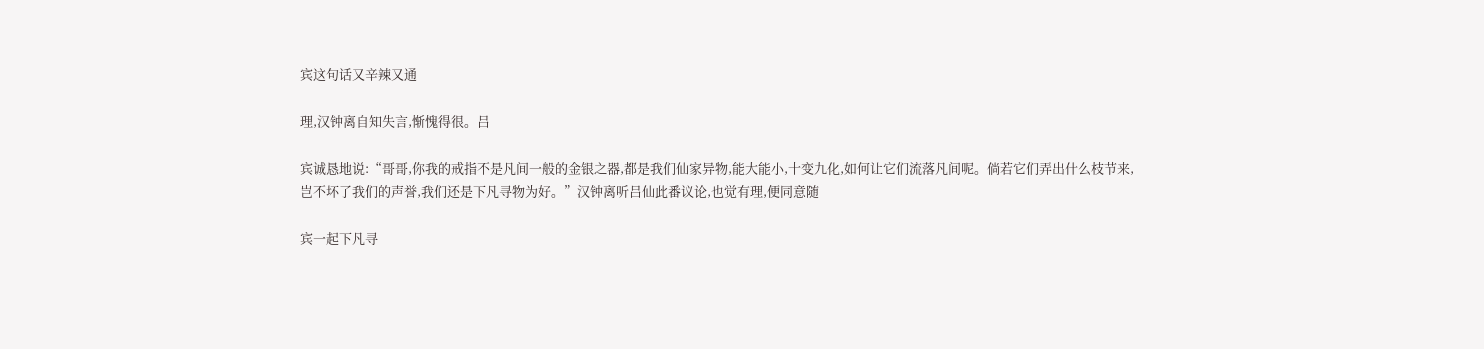宾这句话又辛辣又通

理,汉钟离自知失言,惭愧得很。吕

宾诚恳地说:“哥哥,你我的戒指不是凡间一般的金银之器,都是我们仙家异物,能大能小,十变九化,如何让它们流落凡间呢。倘若它们弄出什么枝节来,岂不坏了我们的声誉,我们还是下凡寻物为好。”汉钟离听吕仙此番议论,也觉有理,便同意随

宾一起下凡寻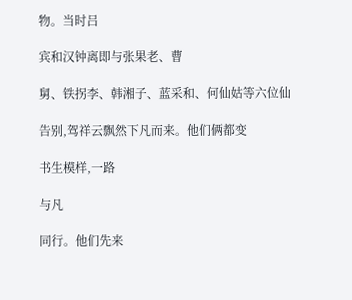物。当时吕

宾和汉钟离即与张果老、曹

舅、铁拐李、韩湘子、蓝采和、何仙姑等六位仙

告别,驾祥云飘然下凡而来。他们俩都变

书生模样,一路

与凡

同行。他们先来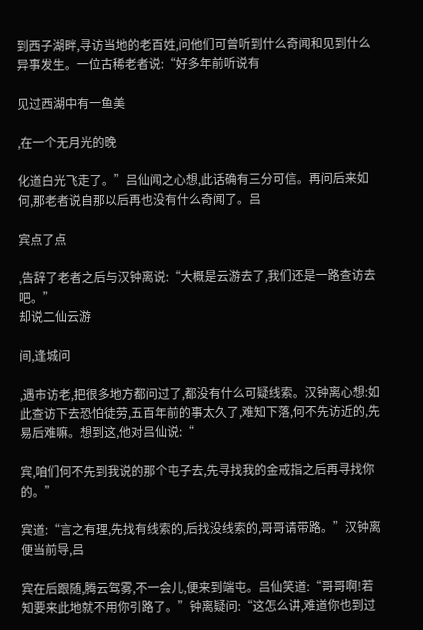到西子湖畔,寻访当地的老百姓,问他们可曾听到什么奇闻和见到什么异事发生。一位古稀老者说:“好多年前听说有

见过西湖中有一鱼美

,在一个无月光的晚

化道白光飞走了。”吕仙闻之心想,此话确有三分可信。再问后来如何,那老者说自那以后再也没有什么奇闻了。吕

宾点了点

,告辞了老者之后与汉钟离说:“大概是云游去了,我们还是一路查访去吧。”
却说二仙云游

间,逢城问

,遇市访老,把很多地方都问过了,都没有什么可疑线索。汉钟离心想:如此查访下去恐怕徒劳,五百年前的事太久了,难知下落,何不先访近的,先易后难嘛。想到这,他对吕仙说:“

宾,咱们何不先到我说的那个屯子去,先寻找我的金戒指之后再寻找你的。”

宾道:“言之有理,先找有线索的,后找没线索的,哥哥请带路。”汉钟离便当前导,吕

宾在后跟随,腾云驾雾,不一会儿,便来到端屯。吕仙笑道:“哥哥啊!若知要来此地就不用你引路了。”钟离疑问:“这怎么讲,难道你也到过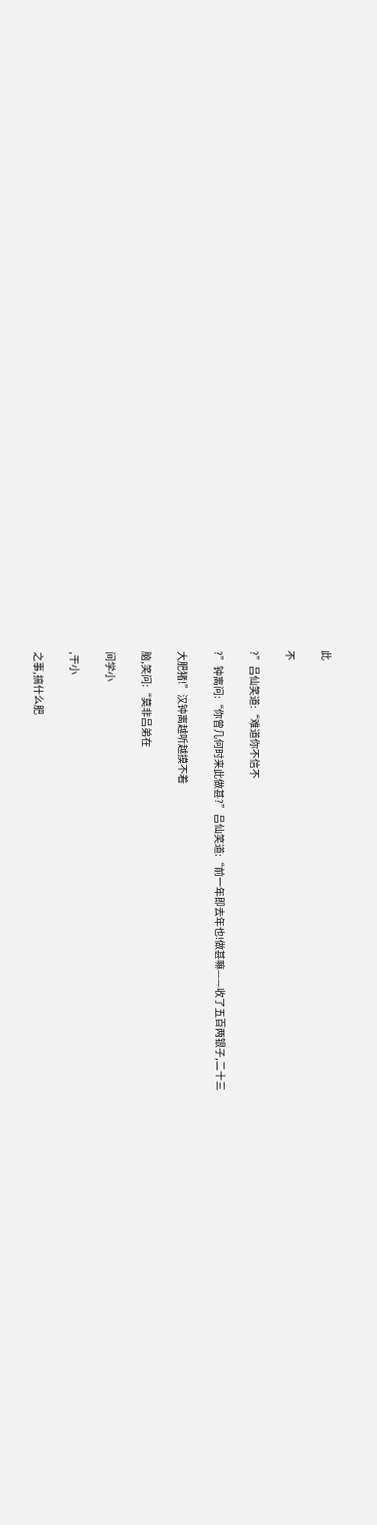此

不

?”吕仙笑道:“难道你不信不

?”钟离问:“你曾几何时来此做甚?”吕仙笑道:“前一年即去年也!做甚嘛——收了五百两银子,二十三

大肥猪!”汉钟离越听越摸不着

脑,笑问:“莫非吕弟在

间学小

,干小

之事,搞什么肥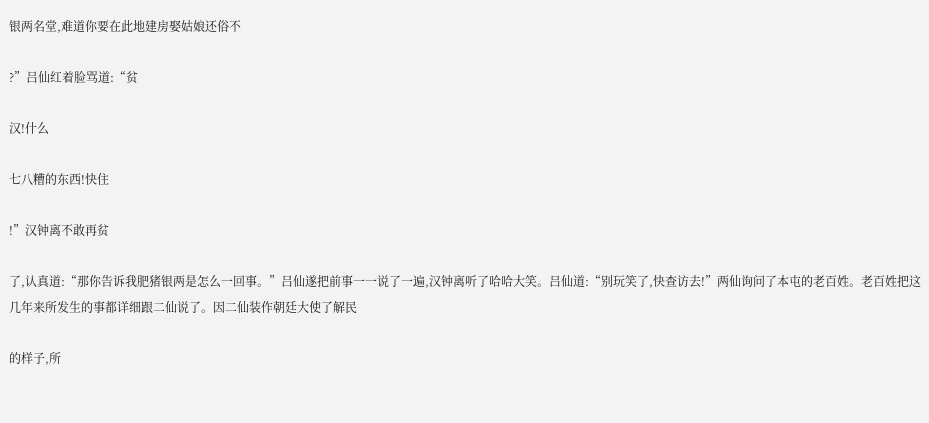银两名堂,难道你要在此地建房娶姑娘还俗不

?”吕仙红着脸骂道:“贫

汉!什么

七八糟的东西!快住

!”汉钟离不敢再贫

了,认真道:“那你告诉我肥猪银两是怎么一回事。”吕仙遂把前事一一说了一遍,汉钟离听了哈哈大笑。吕仙道:“别玩笑了,快查访去!”两仙询问了本屯的老百姓。老百姓把这几年来所发生的事都详细跟二仙说了。因二仙装作朝廷大使了解民

的样子,所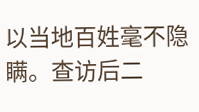以当地百姓毫不隐瞒。查访后二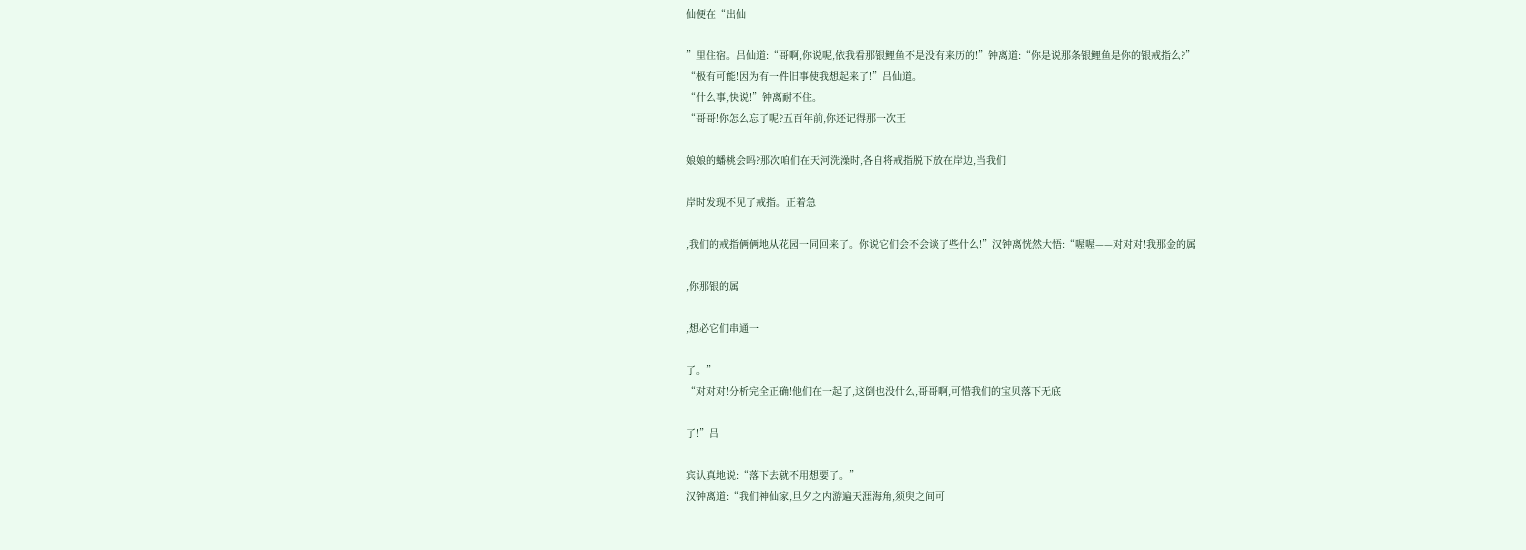仙便在“出仙

”里住宿。吕仙道:“哥啊,你说呢,依我看那银鲤鱼不是没有来历的!”钟离道:“你是说那条银鲤鱼是你的银戒指么?”
“极有可能!因为有一件旧事使我想起来了!”吕仙道。
“什么事,快说!”钟离耐不住。
“哥哥!你怎么忘了呢?五百年前,你还记得那一次王

娘娘的蟠桃会吗?那次咱们在天河洗澡时,各自将戒指脱下放在岸边,当我们

岸时发现不见了戒指。正着急

,我们的戒指俩俩地从花园一同回来了。你说它们会不会谈了些什么!”汉钟离恍然大悟:“喔喔——对对对!我那金的属

,你那银的属

,想必它们串通一

了。”
“对对对!分析完全正确!他们在一起了,这倒也没什么,哥哥啊,可惜我们的宝贝落下无底

了!”吕

宾认真地说:“落下去就不用想要了。”
汉钟离道:“我们神仙家,旦夕之内游遍天涯海角,须臾之间可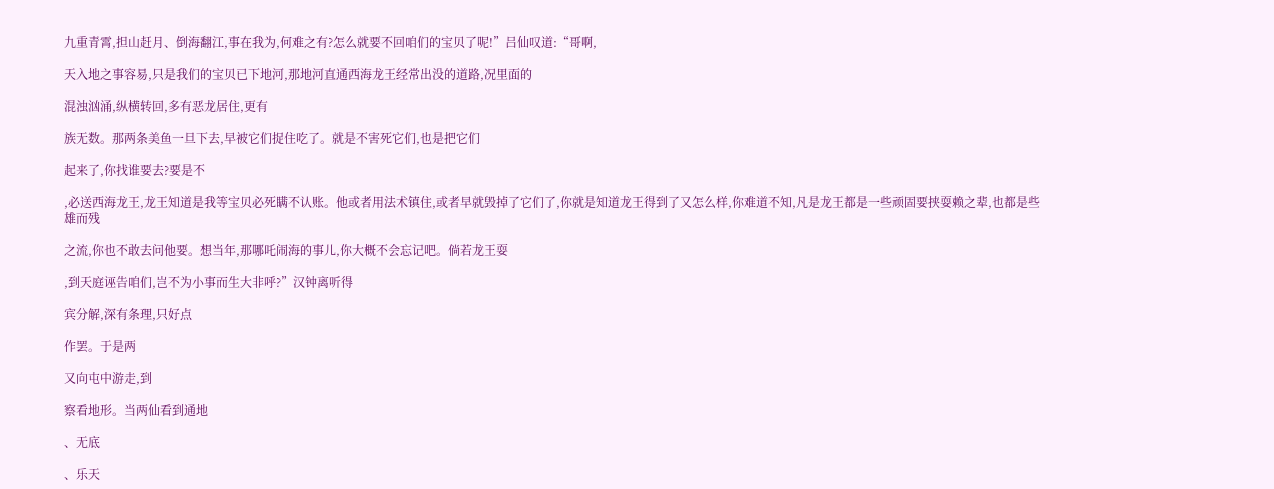九重青霄,担山赶月、倒海翻江,事在我为,何难之有?怎么就要不回咱们的宝贝了呢!”吕仙叹道:“哥啊,

天入地之事容易,只是我们的宝贝已下地河,那地河直通西海龙王经常出没的道路,况里面的

混浊汹涌,纵横转回,多有恶龙居住,更有

族无数。那两条美鱼一旦下去,早被它们捉住吃了。就是不害死它们,也是把它们

起来了,你找谁要去?要是不

,必送西海龙王,龙王知道是我等宝贝必死瞒不认账。他或者用法术镇住,或者早就毁掉了它们了,你就是知道龙王得到了又怎么样,你难道不知,凡是龙王都是一些顽固要挟耍赖之辈,也都是些雄而残

之流,你也不敢去问他要。想当年,那哪吒闹海的事儿,你大概不会忘记吧。倘若龙王耍

,到天庭诬告咱们,岂不为小事而生大非呼?”汉钟离听得

宾分解,深有条理,只好点

作罢。于是两

又向屯中游走,到

察看地形。当两仙看到通地

、无底

、乐天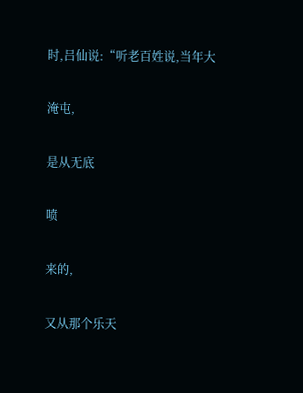时,吕仙说:“听老百姓说,当年大

淹屯,

是从无底

喷

来的,

又从那个乐天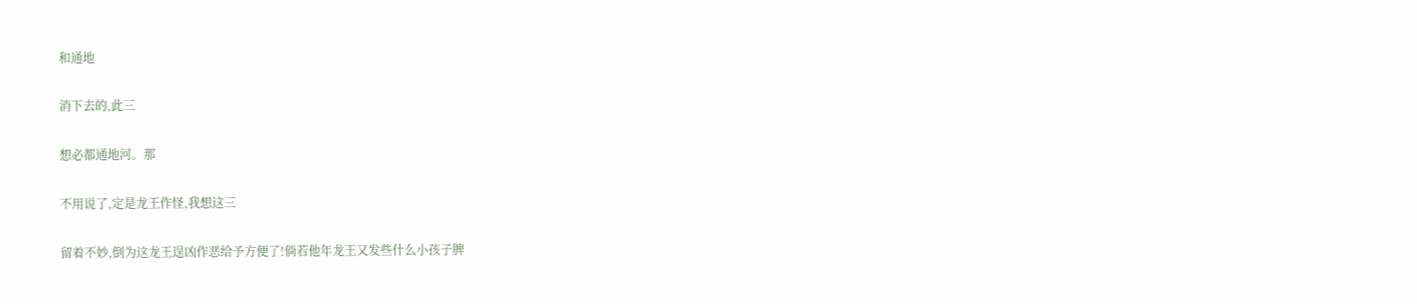和通地

消下去的,此三

想必都通地河。那

不用说了,定是龙王作怪,我想这三

留着不妙,倒为这龙王逞凶作恶给予方便了!倘若他年龙王又发些什么小孩子脾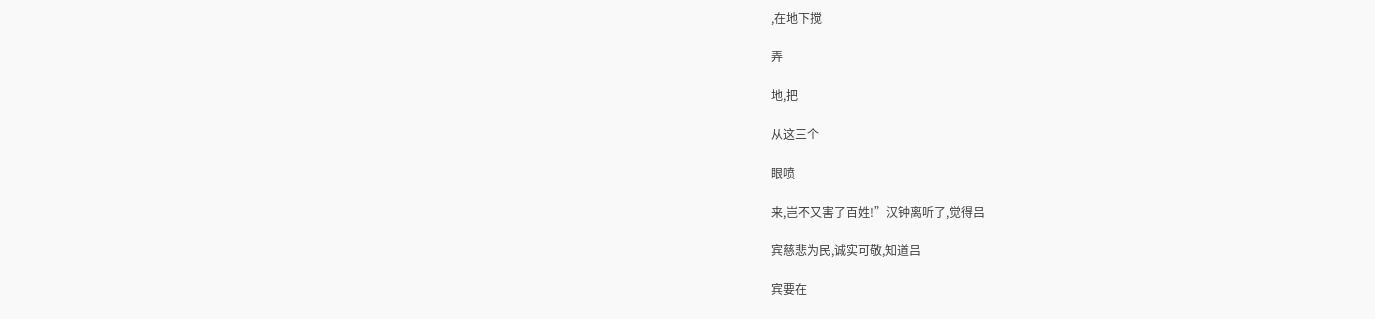,在地下搅

弄

地,把

从这三个

眼喷

来,岂不又害了百姓!”汉钟离听了,觉得吕

宾慈悲为民,诚实可敬,知道吕

宾要在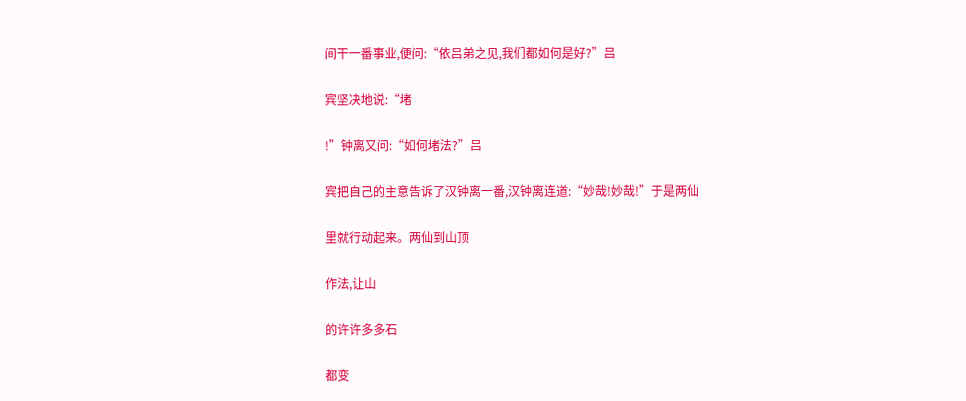间干一番事业,便问:“依吕弟之见,我们都如何是好?”吕

宾坚决地说:“堵

!”钟离又问:“如何堵法?”吕

宾把自己的主意告诉了汉钟离一番,汉钟离连道:“妙哉!妙哉!”于是两仙

里就行动起来。两仙到山顶

作法,让山

的许许多多石

都变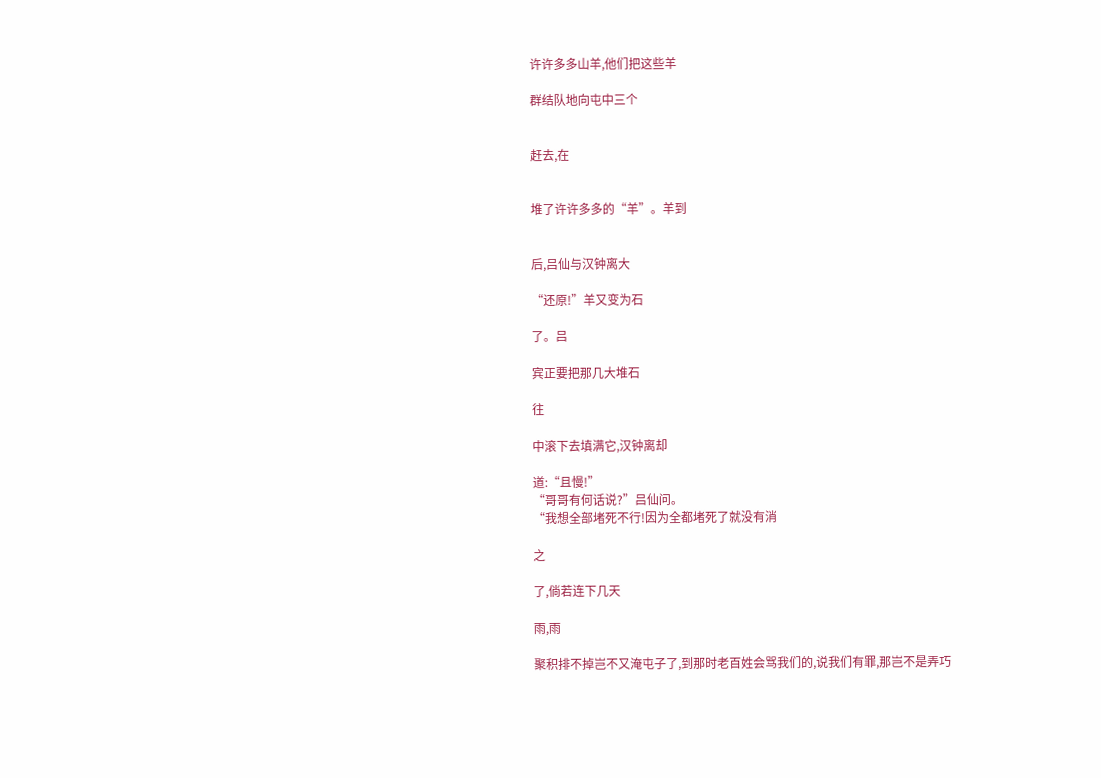许许多多山羊,他们把这些羊

群结队地向屯中三个


赶去,在


堆了许许多多的“羊”。羊到


后,吕仙与汉钟离大

“还原!”羊又变为石

了。吕

宾正要把那几大堆石

往

中滚下去填满它,汉钟离却

道:“且慢!”
“哥哥有何话说?”吕仙问。
“我想全部堵死不行!因为全都堵死了就没有消

之

了,倘若连下几天

雨,雨

聚积排不掉岂不又淹屯子了,到那时老百姓会骂我们的,说我们有罪,那岂不是弄巧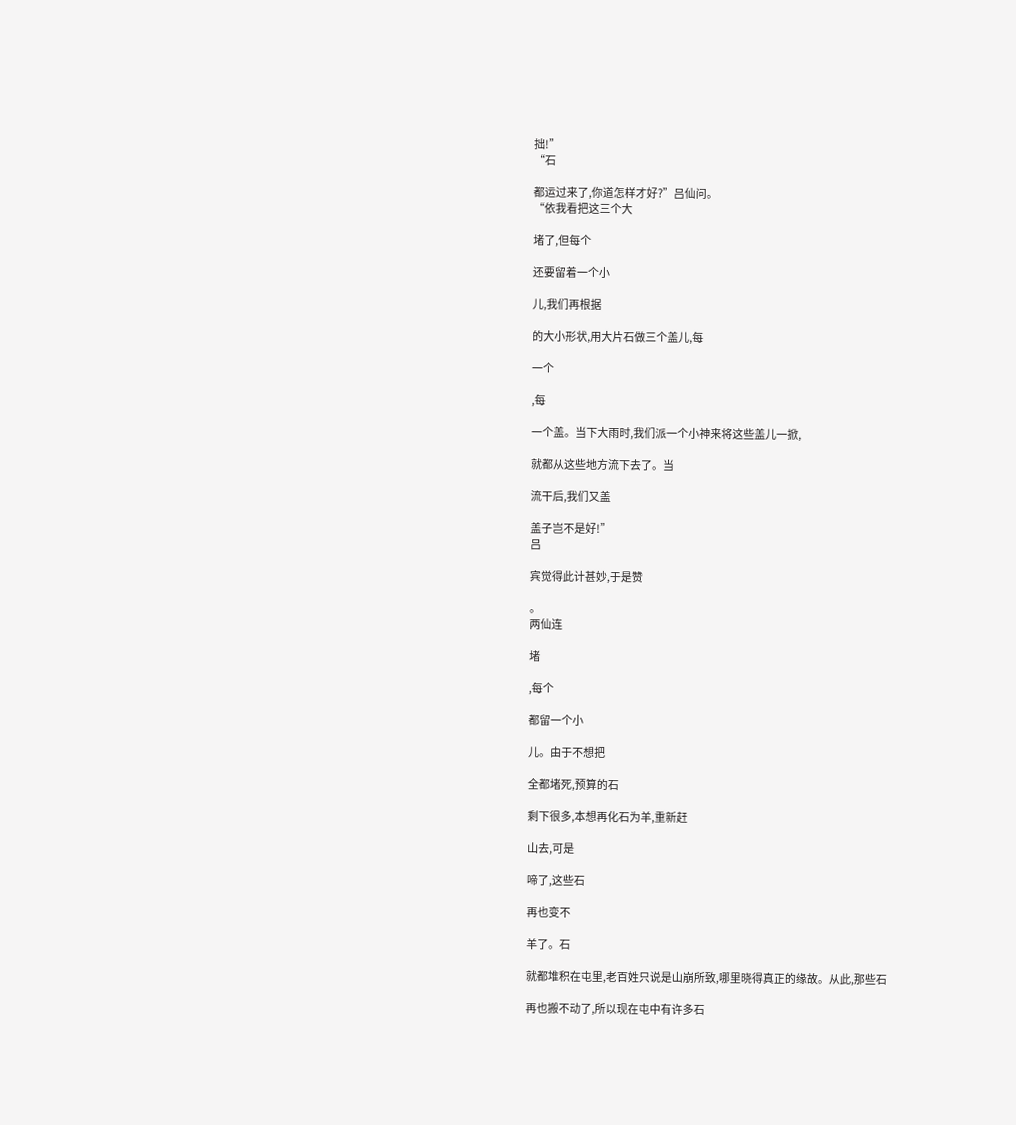拙!”
“石

都运过来了,你道怎样才好?”吕仙问。
“依我看把这三个大

堵了,但每个

还要留着一个小

儿,我们再根据

的大小形状,用大片石做三个盖儿,每

一个

,每

一个盖。当下大雨时,我们派一个小神来将这些盖儿一掀,

就都从这些地方流下去了。当

流干后,我们又盖

盖子岂不是好!”
吕

宾觉得此计甚妙,于是赞

。
两仙连

堵

,每个

都留一个小

儿。由于不想把

全都堵死,预算的石

剩下很多,本想再化石为羊,重新赶

山去,可是

啼了,这些石

再也变不

羊了。石

就都堆积在屯里,老百姓只说是山崩所致,哪里晓得真正的缘故。从此,那些石

再也搬不动了,所以现在屯中有许多石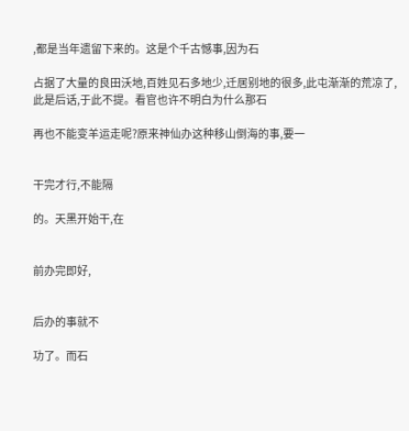,都是当年遗留下来的。这是个千古憾事,因为石

占据了大量的良田沃地,百姓见石多地少,迁居别地的很多,此屯渐渐的荒凉了,此是后话,于此不提。看官也许不明白为什么那石

再也不能变羊运走呢?原来神仙办这种移山倒海的事,要一


干完才行,不能隔

的。天黑开始干,在


前办完即好,


后办的事就不

功了。而石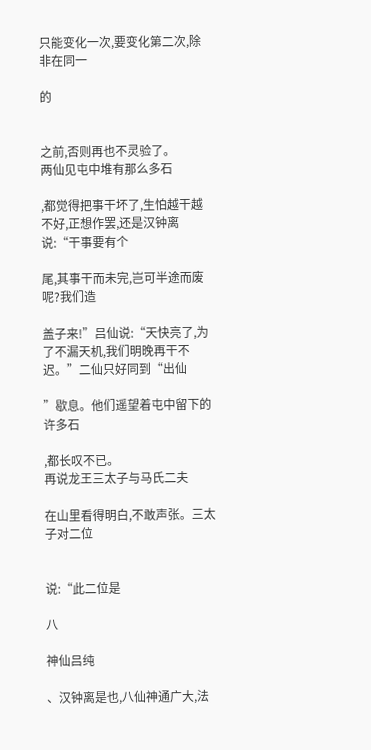只能变化一次,要变化第二次,除非在同一

的


之前,否则再也不灵验了。
两仙见屯中堆有那么多石

,都觉得把事干坏了,生怕越干越不好,正想作罢,还是汉钟离说:“干事要有个

尾,其事干而未完,岂可半途而废呢?我们造

盖子来!”吕仙说:“天快亮了,为了不漏天机,我们明晚再干不迟。”二仙只好同到“出仙

”歇息。他们遥望着屯中留下的许多石

,都长叹不已。
再说龙王三太子与马氏二夫

在山里看得明白,不敢声张。三太子对二位


说:“此二位是

八

神仙吕纯

、汉钟离是也,八仙神通广大,法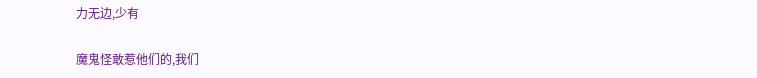力无边,少有

魔鬼怪敢惹他们的,我们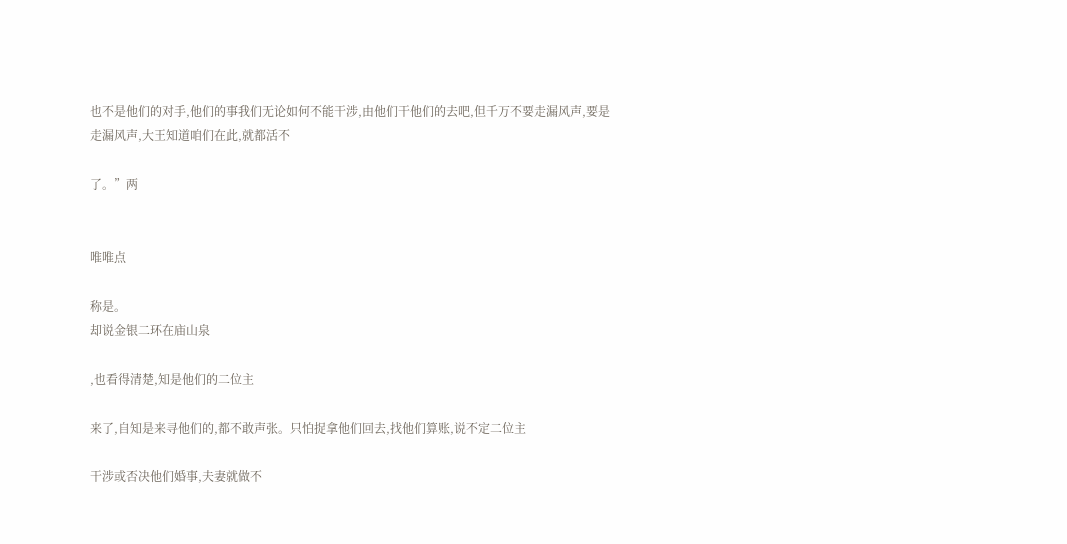也不是他们的对手,他们的事我们无论如何不能干涉,由他们干他们的去吧,但千万不要走漏风声,要是走漏风声,大王知道咱们在此,就都活不

了。”两


唯唯点

称是。
却说金银二环在庙山泉

,也看得清楚,知是他们的二位主

来了,自知是来寻他们的,都不敢声张。只怕捉拿他们回去,找他们算账,说不定二位主

干涉或否决他们婚事,夫妻就做不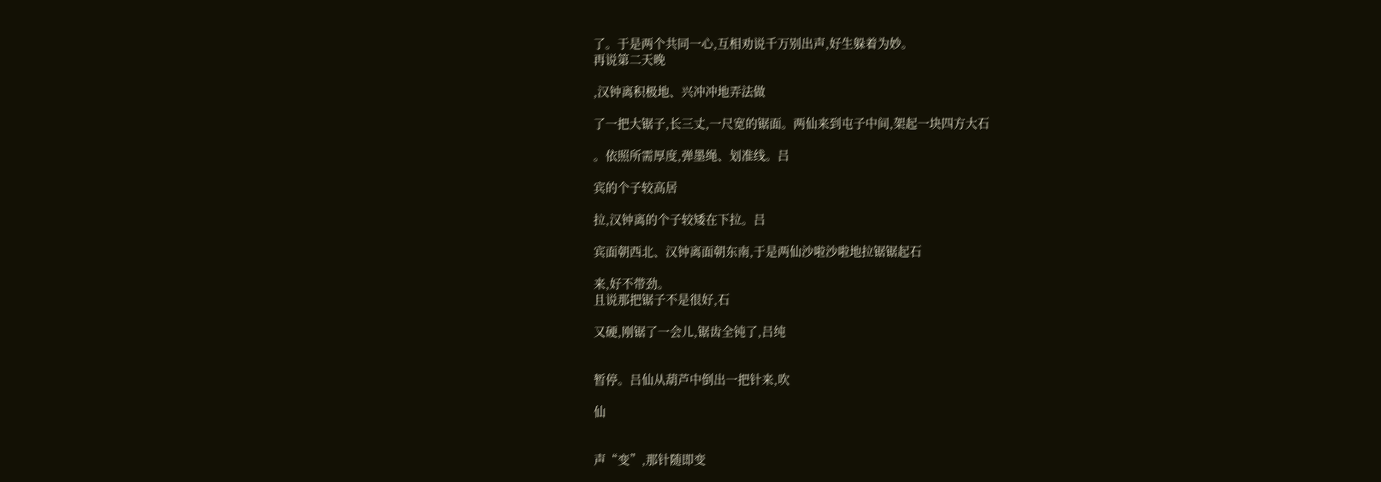了。于是两个共同一心,互相劝说千万别出声,好生躲着为妙。
再说第二天晚

,汉钟离积极地、兴冲冲地弄法做

了一把大锯子,长三丈,一尺宽的锯面。两仙来到屯子中间,架起一块四方大石

。依照所需厚度,弹墨绳、划准线。吕

宾的个子较高居

拉,汉钟离的个子较矮在下拉。吕

宾面朝西北、汉钟离面朝东南,于是两仙沙啦沙啦地拉锯锯起石

来,好不带劲。
且说那把锯子不是很好,石

又硬,刚锯了一会儿,锯齿全钝了,吕纯


暂停。吕仙从葫芦中倒出一把针来,吹

仙


声“变”,那针随即变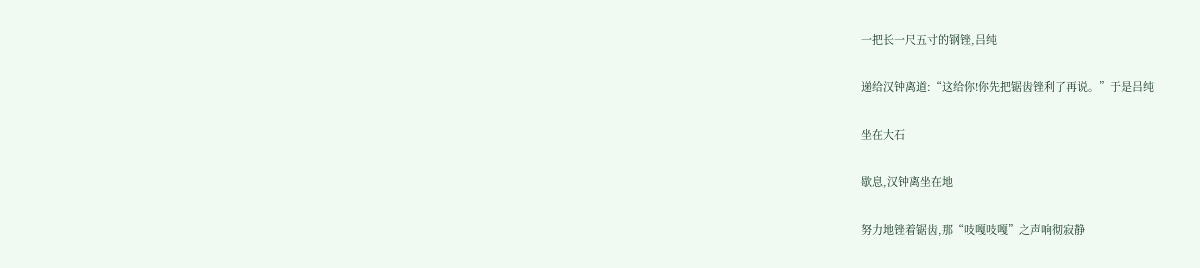一把长一尺五寸的钢锉,吕纯

递给汉钟离道:“这给你!你先把锯齿锉利了再说。”于是吕纯

坐在大石

歇息,汉钟离坐在地

努力地锉着锯齿,那“吱嘎吱嘎”之声响彻寂静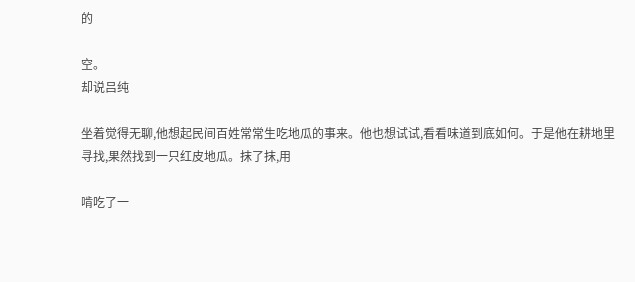的

空。
却说吕纯

坐着觉得无聊,他想起民间百姓常常生吃地瓜的事来。他也想试试,看看味道到底如何。于是他在耕地里寻找,果然找到一只红皮地瓜。抹了抹,用

啃吃了一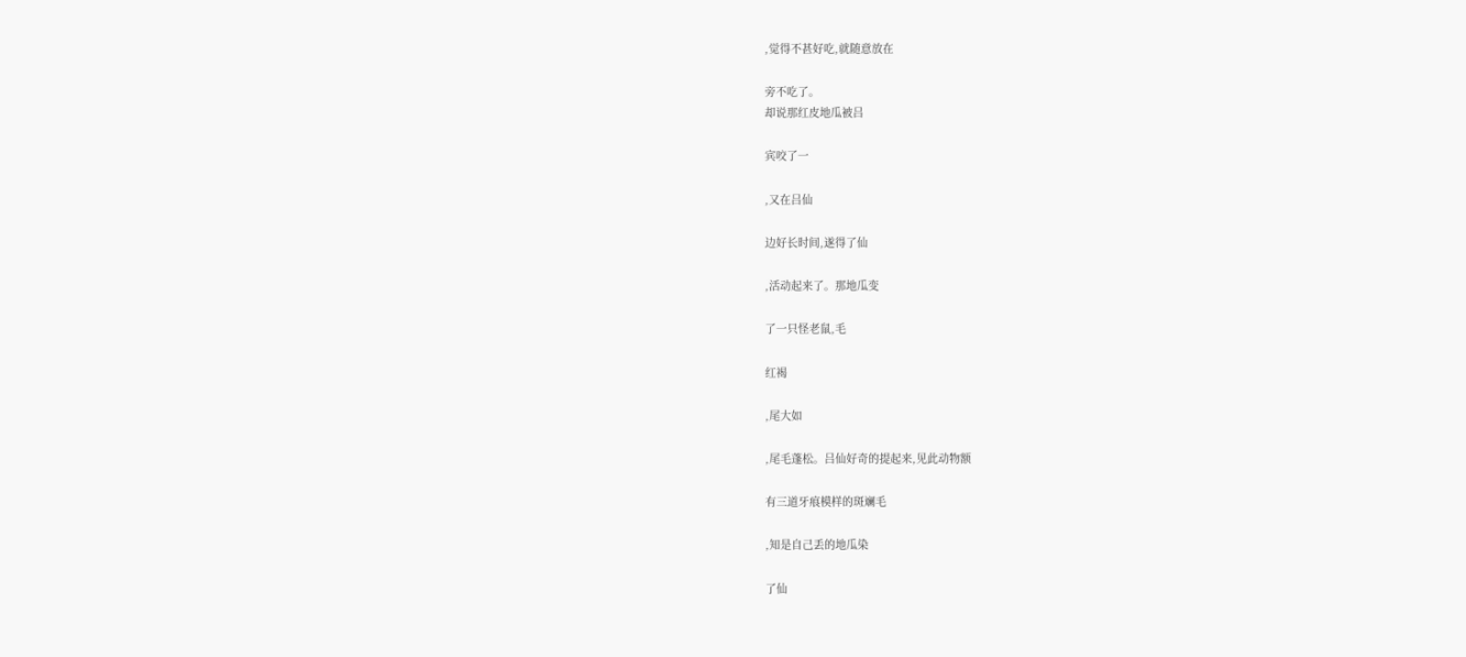,觉得不甚好吃,就随意放在

旁不吃了。
却说那红皮地瓜被吕

宾咬了一

,又在吕仙

边好长时间,遂得了仙

,活动起来了。那地瓜变

了一只怪老鼠,毛

红褐

,尾大如

,尾毛蓬松。吕仙好奇的提起来,见此动物额

有三道牙痕模样的斑斓毛

,知是自己丢的地瓜染

了仙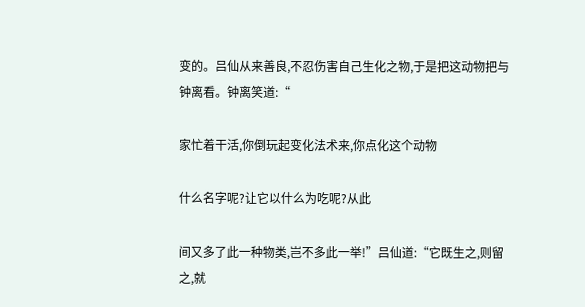变的。吕仙从来善良,不忍伤害自己生化之物,于是把这动物把与钟离看。钟离笑道:“

家忙着干活,你倒玩起变化法术来,你点化这个动物

什么名字呢?让它以什么为吃呢?从此

间又多了此一种物类,岂不多此一举!”吕仙道:“它既生之,则留之,就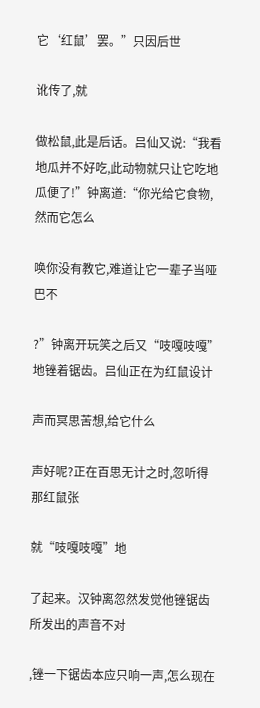它‘红鼠’罢。”只因后世

讹传了,就

做松鼠,此是后话。吕仙又说:“我看地瓜并不好吃,此动物就只让它吃地瓜便了!”钟离道:“你光给它食物,然而它怎么

唤你没有教它,难道让它一辈子当哑巴不

?”钟离开玩笑之后又“吱嘎吱嘎”地锉着锯齿。吕仙正在为红鼠设计

声而冥思苦想,给它什么

声好呢?正在百思无计之时,忽听得那红鼠张

就“吱嘎吱嘎”地

了起来。汉钟离忽然发觉他锉锯齿所发出的声音不对

,锉一下锯齿本应只响一声,怎么现在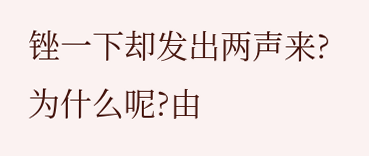锉一下却发出两声来?为什么呢?由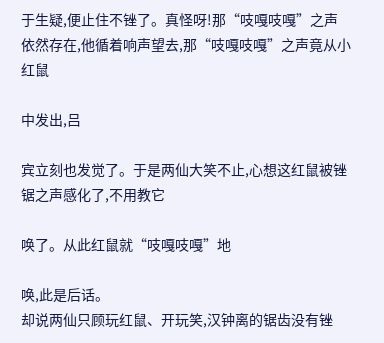于生疑,便止住不锉了。真怪呀!那“吱嘎吱嘎”之声依然存在,他循着响声望去,那“吱嘎吱嘎”之声竟从小红鼠

中发出,吕

宾立刻也发觉了。于是两仙大笑不止,心想这红鼠被锉锯之声感化了,不用教它

唤了。从此红鼠就“吱嘎吱嘎”地

唤,此是后话。
却说两仙只顾玩红鼠、开玩笑,汉钟离的锯齿没有锉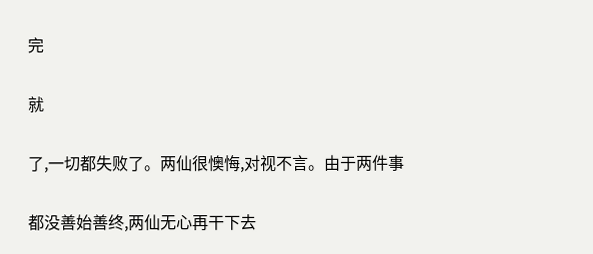完

就

了,一切都失败了。两仙很懊悔,对视不言。由于两件事

都没善始善终,两仙无心再干下去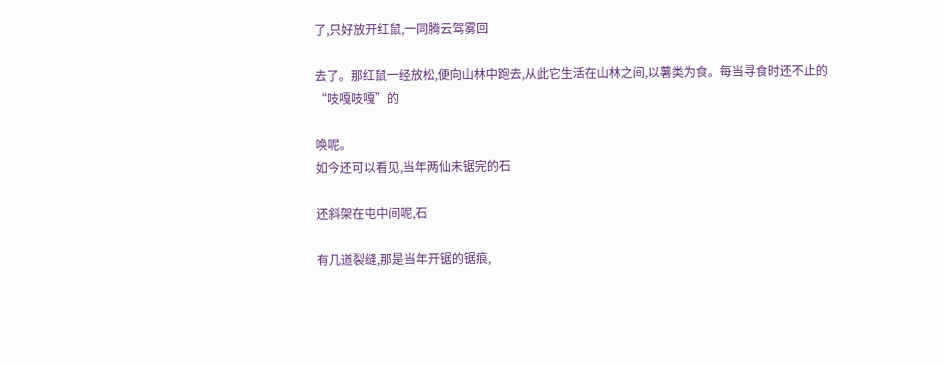了,只好放开红鼠,一同腾云驾雾回

去了。那红鼠一经放松,便向山林中跑去,从此它生活在山林之间,以薯类为食。每当寻食时还不止的“吱嘎吱嘎”的

唤呢。
如今还可以看见,当年两仙未锯完的石

还斜架在屯中间呢,石

有几道裂缝,那是当年开锯的锯痕,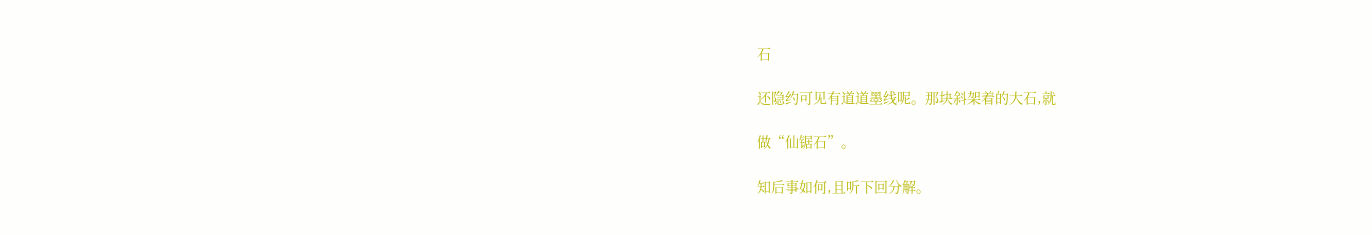石

还隐约可见有道道墨线呢。那块斜架着的大石,就

做“仙锯石”。

知后事如何,且听下回分解。